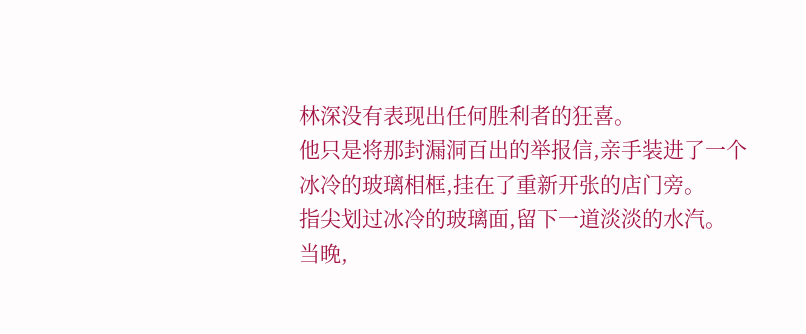林深没有表现出任何胜利者的狂喜。
他只是将那封漏洞百出的举报信,亲手装进了一个冰冷的玻璃相框,挂在了重新开张的店门旁。
指尖划过冰冷的玻璃面,留下一道淡淡的水汽。
当晚,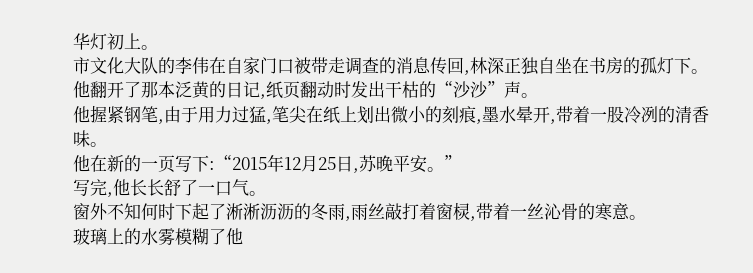华灯初上。
市文化大队的李伟在自家门口被带走调查的消息传回,林深正独自坐在书房的孤灯下。
他翻开了那本泛黄的日记,纸页翻动时发出干枯的“沙沙”声。
他握紧钢笔,由于用力过猛,笔尖在纸上划出微小的刻痕,墨水晕开,带着一股冷冽的清香味。
他在新的一页写下:“2015年12月25日,苏晚平安。”
写完,他长长舒了一口气。
窗外不知何时下起了淅淅沥沥的冬雨,雨丝敲打着窗棂,带着一丝沁骨的寒意。
玻璃上的水雾模糊了他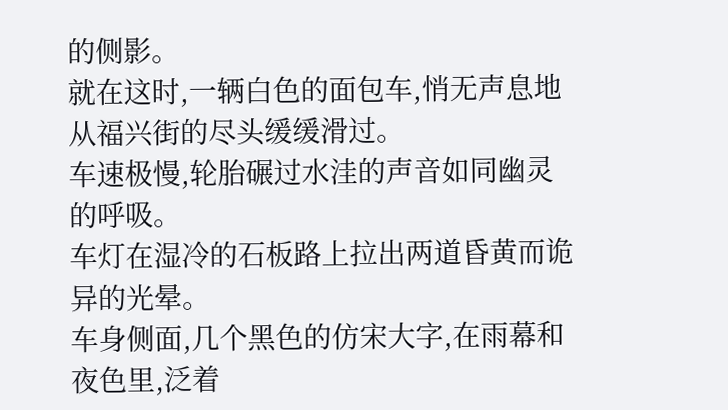的侧影。
就在这时,一辆白色的面包车,悄无声息地从福兴街的尽头缓缓滑过。
车速极慢,轮胎碾过水洼的声音如同幽灵的呼吸。
车灯在湿冷的石板路上拉出两道昏黄而诡异的光晕。
车身侧面,几个黑色的仿宋大字,在雨幕和夜色里,泛着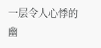一层令人心悸的幽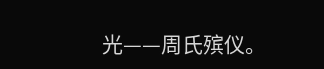光——周氏殡仪。